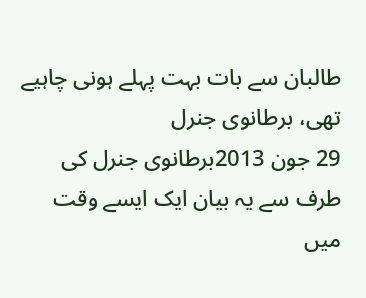طالبان سے بات بہت پہلے ہونی چاہیے تھی، برطانوی جنرل
29 جون 2013برطانوی جنرل کی طرف سے یہ بیان ایک ایسے وقت میں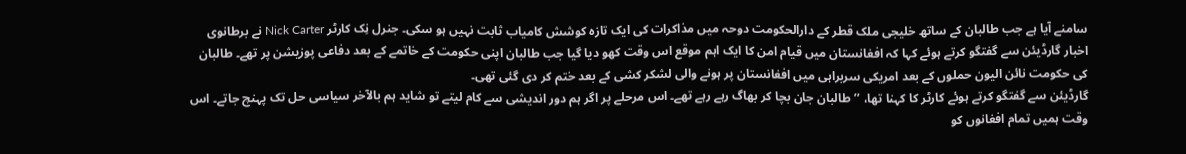سامنے آیا ہے جب طالبان کے ساتھ خلیجی ملک قطر کے دارالحکومت دوحہ میں مذاکرات کی ایک تازہ کوشش کامیاب ثابت نہیں ہو سکی۔ جنرل نِک کارٹر Nick Carter نے برطانوی اخبار گارڈیئن سے گفتگو کرتے ہوئے کہا کہ افغانستان میں قیام امن کا ایک اہم موقع اس وقت کھو دیا گیا جب طالبان اپنی حکومت کے خاتمے کے بعد دفاعی پوزیشن پر تھے۔ طالبان کی حکومت نائن الیون حملوں کے بعد امریکی سربراہی میں افغانستان پر ہونے والی لشکر کشی کے بعد ختم کر دی گئی تھی۔
گارڈیئن سے گفتگو کرتے ہوئے کارٹر کا کہنا تھا، ’’طالبان جان بچا کر بھاگ رہے رہے تھے۔ اس مرحلے پر اگر ہم دور اندیشی سے کام لیتے تو شاید ہم بالآخر سیاسی حل تک پہنچ جاتے۔ اس وقت ہمیں تمام افغانوں کو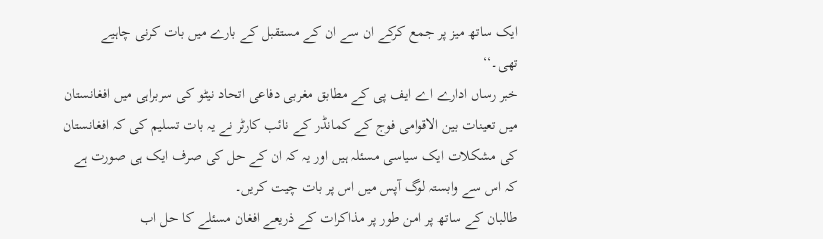ایک ساتھ میز پر جمع کرکے ان سے ان کے مستقبل کے بارے میں بات کرنی چاہیے تھی۔‘‘
خبر رساں ادارے اے ایف پی کے مطابق مغربی دفاعی اتحاد نیٹو کی سربراہی میں افغانستان میں تعینات بین الاقوامی فوج کے کمانڈر کے نائب کارٹر نے یہ بات تسلیم کی کہ افغانستان کی مشکلات ایک سیاسی مسئلہ ہیں اور یہ کہ ان کے حل کی صرف ایک ہی صورت ہے کہ اس سے وابستہ لوگ آپس میں اس پر بات چیت کریں۔
طالبان کے ساتھ پر امن طور پر مذاکرات کے ذریعے افغان مسئلے کا حل اب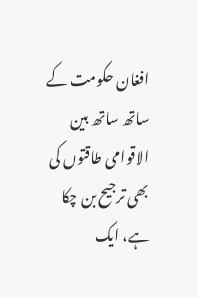افغان حکومت کے ساتھ ساتھ بین الاقوامی طاقتوں کی بھی ترجیح بن چکا ہے، ایک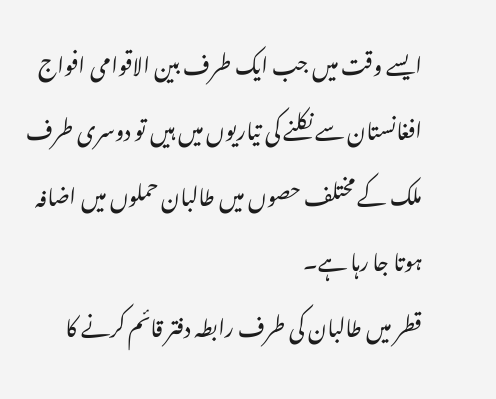ایسے وقت میں جب ایک طرف بین الاقوامی افواج افغانستان سے نکلنے کی تیاریوں میں ہیں تو دوسری طرف ملک کے مختلف حصوں میں طالبان حملوں میں اضافہ ہوتا جا رہا ہے۔
قطر میں طالبان کی طرف رابطہ دفتر قائم کرنے کا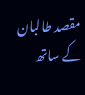مقصد طالبان کے ساتھ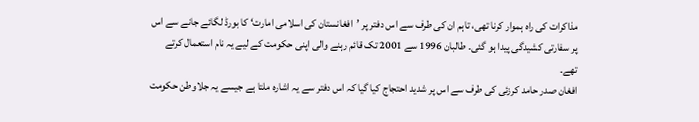مذاکرات کی راہ ہموار کرنا تھی، تاہم ان کی طرف سے اس دفتر پر ’افغانستان کی اسلامی امارت‘ کا بورڈ لگائے جانے سے اس پر سفارتی کشیدگی پیدا ہو گئی۔ طالبان 1996 سے 2001 تک قائم رہنے والی اپنی حکومت کے لیے یہ نام استعمال کرتے تھے۔
افغان صدر حامد کرزئی کی طرف سے اس پر شدید احتجاج کیا گیا کہ اس دفتر سے یہ اشارہ ملتا ہے جیسے یہ جلاوطن حکومت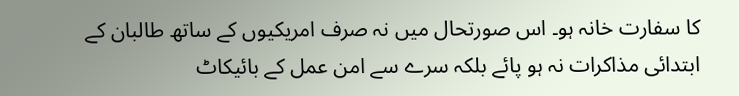کا سفارت خانہ ہو۔ اس صورتحال میں نہ صرف امریکیوں کے ساتھ طالبان کے ابتدائی مذاکرات نہ ہو پائے بلکہ سرے سے امن عمل کے بائیکاٹ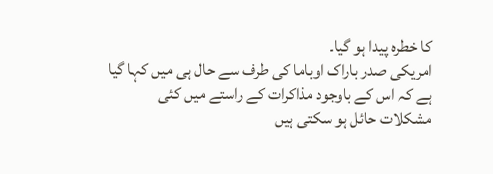کا خطرہ پیدا ہو گیا۔
امریکی صدر باراک اوباما کی طرف سے حال ہی میں کہا گیا ہے کہ اس کے باوجود مذاکرات کے راستے میں کئی مشکلات حائل ہو سکتی ہیں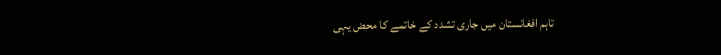تاہم افغانستان میں جاری تشدد کے خاتمے کا محض یہی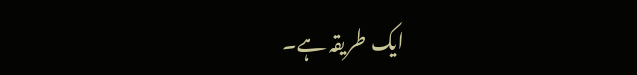ایک طریقہ ہے۔